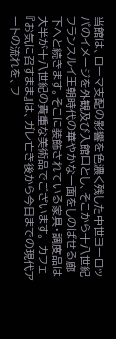当館は、ローマ支配の影響を色濃く残した中世ヨーロッパのイメージを外観及び入館口とし、そこから十八世紀フランスルイ王朝時代の華やかな一面をしのばせる廊下へと続きます。そこに装飾されている家具・調度品は大半が十八世紀の貴重な美術品でございます。 カフェ『お気に召すまま』は、ガレ亡き後から今日までの現代アートの流れを、フ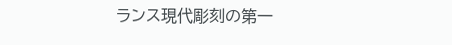ランス現代彫刻の第一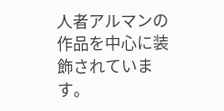人者アルマンの作品を中心に装飾されています。